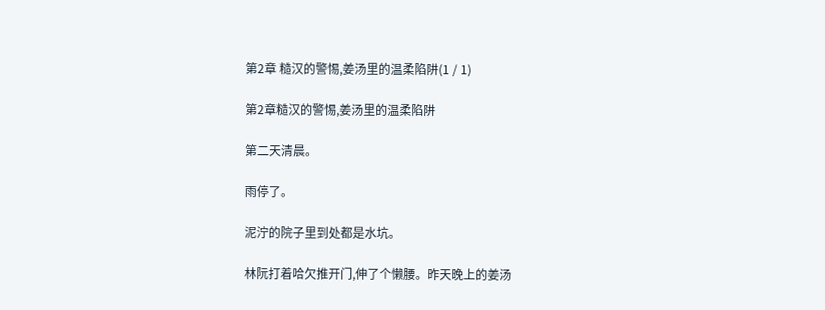第2章 糙汉的警惕,姜汤里的温柔陷阱(1 / 1)

第2章糙汉的警惕,姜汤里的温柔陷阱

第二天清晨。

雨停了。

泥泞的院子里到处都是水坑。

林阮打着哈欠推开门,伸了个懒腰。昨天晚上的姜汤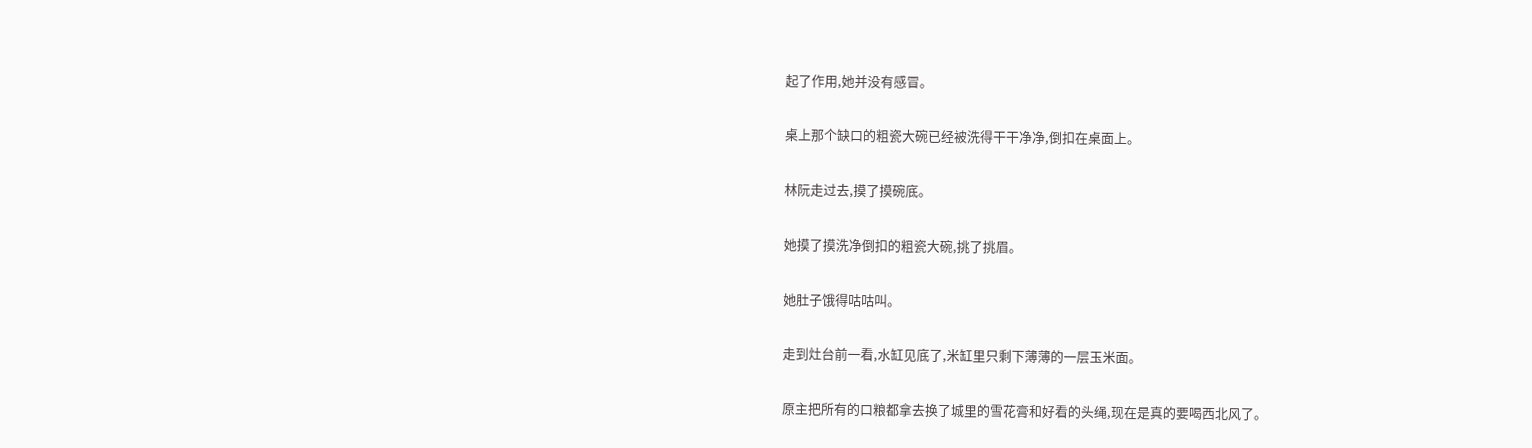起了作用,她并没有感冒。

桌上那个缺口的粗瓷大碗已经被洗得干干净净,倒扣在桌面上。

林阮走过去,摸了摸碗底。

她摸了摸洗净倒扣的粗瓷大碗,挑了挑眉。

她肚子饿得咕咕叫。

走到灶台前一看,水缸见底了,米缸里只剩下薄薄的一层玉米面。

原主把所有的口粮都拿去换了城里的雪花膏和好看的头绳,现在是真的要喝西北风了。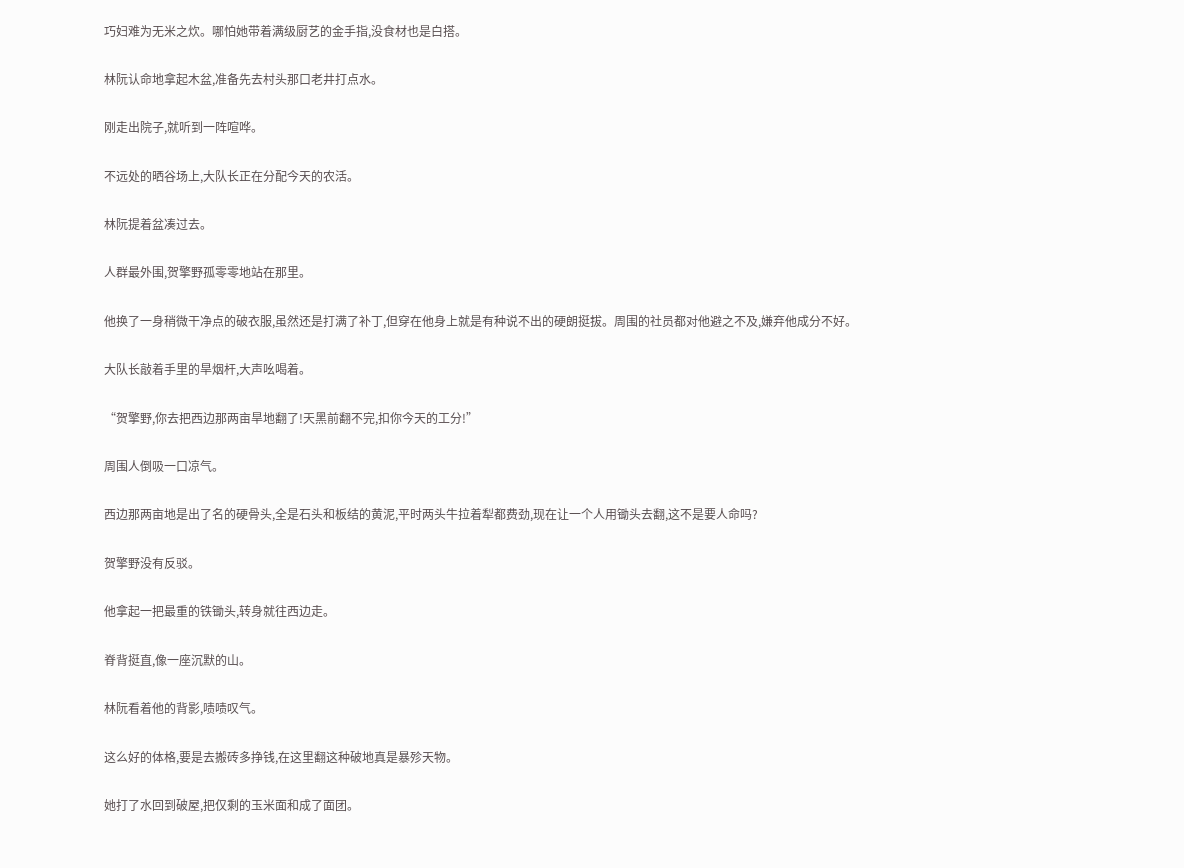巧妇难为无米之炊。哪怕她带着满级厨艺的金手指,没食材也是白搭。

林阮认命地拿起木盆,准备先去村头那口老井打点水。

刚走出院子,就听到一阵喧哗。

不远处的晒谷场上,大队长正在分配今天的农活。

林阮提着盆凑过去。

人群最外围,贺擎野孤零零地站在那里。

他换了一身稍微干净点的破衣服,虽然还是打满了补丁,但穿在他身上就是有种说不出的硬朗挺拔。周围的社员都对他避之不及,嫌弃他成分不好。

大队长敲着手里的旱烟杆,大声吆喝着。

“贺擎野,你去把西边那两亩旱地翻了!天黑前翻不完,扣你今天的工分!”

周围人倒吸一口凉气。

西边那两亩地是出了名的硬骨头,全是石头和板结的黄泥,平时两头牛拉着犁都费劲,现在让一个人用锄头去翻,这不是要人命吗?

贺擎野没有反驳。

他拿起一把最重的铁锄头,转身就往西边走。

脊背挺直,像一座沉默的山。

林阮看着他的背影,啧啧叹气。

这么好的体格,要是去搬砖多挣钱,在这里翻这种破地真是暴殄天物。

她打了水回到破屋,把仅剩的玉米面和成了面团。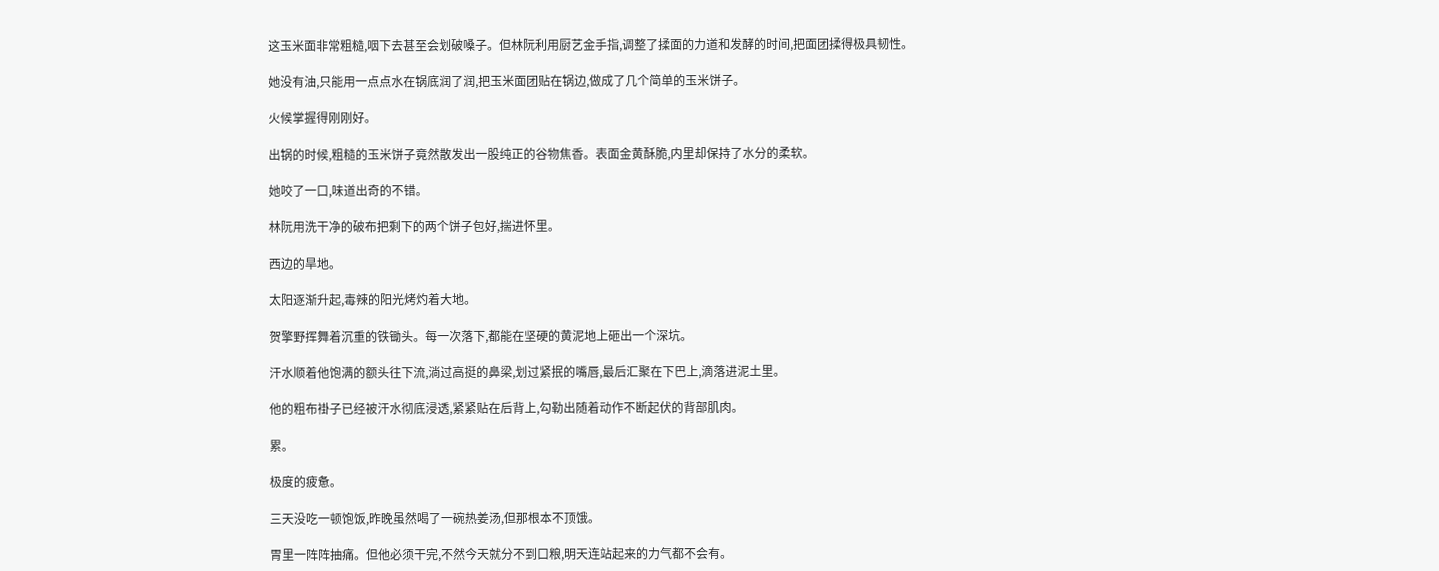这玉米面非常粗糙,咽下去甚至会划破嗓子。但林阮利用厨艺金手指,调整了揉面的力道和发酵的时间,把面团揉得极具韧性。

她没有油,只能用一点点水在锅底润了润,把玉米面团贴在锅边,做成了几个简单的玉米饼子。

火候掌握得刚刚好。

出锅的时候,粗糙的玉米饼子竟然散发出一股纯正的谷物焦香。表面金黄酥脆,内里却保持了水分的柔软。

她咬了一口,味道出奇的不错。

林阮用洗干净的破布把剩下的两个饼子包好,揣进怀里。

西边的旱地。

太阳逐渐升起,毒辣的阳光烤灼着大地。

贺擎野挥舞着沉重的铁锄头。每一次落下,都能在坚硬的黄泥地上砸出一个深坑。

汗水顺着他饱满的额头往下流,淌过高挺的鼻梁,划过紧抿的嘴唇,最后汇聚在下巴上,滴落进泥土里。

他的粗布褂子已经被汗水彻底浸透,紧紧贴在后背上,勾勒出随着动作不断起伏的背部肌肉。

累。

极度的疲惫。

三天没吃一顿饱饭,昨晚虽然喝了一碗热姜汤,但那根本不顶饿。

胃里一阵阵抽痛。但他必须干完,不然今天就分不到口粮,明天连站起来的力气都不会有。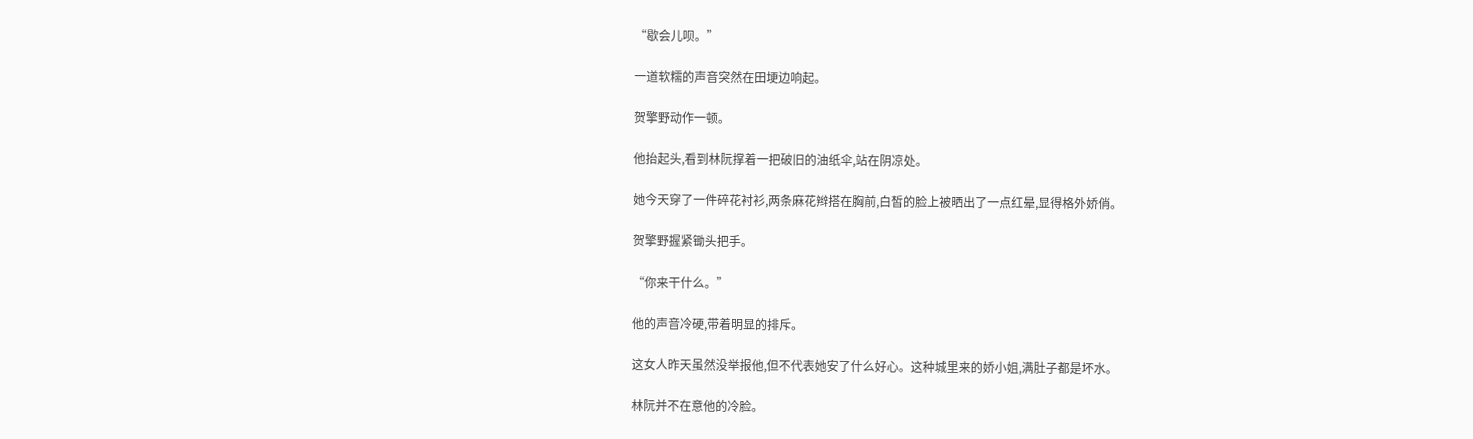“歇会儿呗。”

一道软糯的声音突然在田埂边响起。

贺擎野动作一顿。

他抬起头,看到林阮撑着一把破旧的油纸伞,站在阴凉处。

她今天穿了一件碎花衬衫,两条麻花辫搭在胸前,白皙的脸上被晒出了一点红晕,显得格外娇俏。

贺擎野握紧锄头把手。

“你来干什么。”

他的声音冷硬,带着明显的排斥。

这女人昨天虽然没举报他,但不代表她安了什么好心。这种城里来的娇小姐,满肚子都是坏水。

林阮并不在意他的冷脸。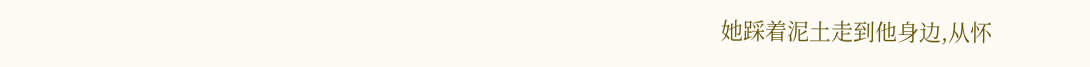她踩着泥土走到他身边,从怀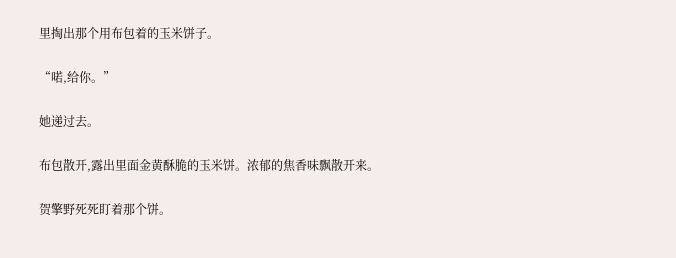里掏出那个用布包着的玉米饼子。

“喏,给你。”

她递过去。

布包散开,露出里面金黄酥脆的玉米饼。浓郁的焦香味飘散开来。

贺擎野死死盯着那个饼。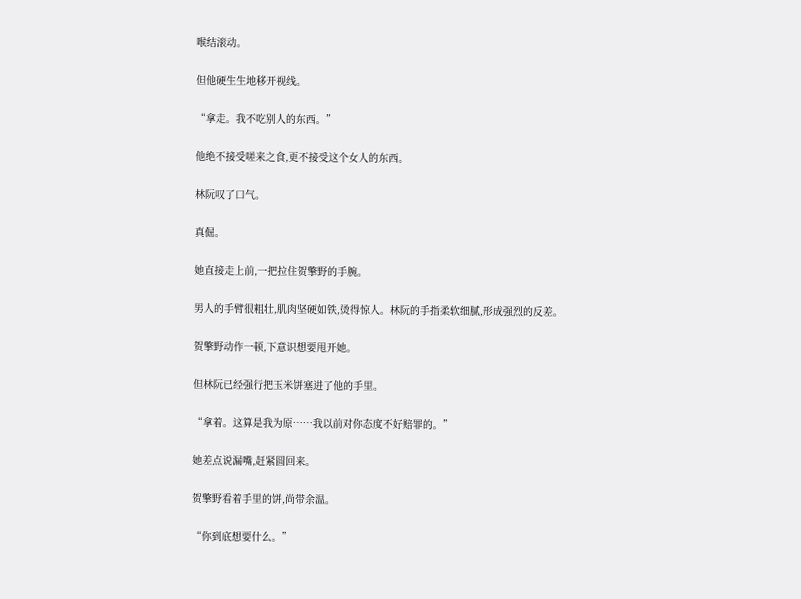喉结滚动。

但他硬生生地移开视线。

“拿走。我不吃别人的东西。”

他绝不接受嗟来之食,更不接受这个女人的东西。

林阮叹了口气。

真倔。

她直接走上前,一把拉住贺擎野的手腕。

男人的手臂很粗壮,肌肉坚硬如铁,烫得惊人。林阮的手指柔软细腻,形成强烈的反差。

贺擎野动作一顿,下意识想要甩开她。

但林阮已经强行把玉米饼塞进了他的手里。

“拿着。这算是我为原……我以前对你态度不好赔罪的。”

她差点说漏嘴,赶紧圆回来。

贺擎野看着手里的饼,尚带余温。

“你到底想要什么。”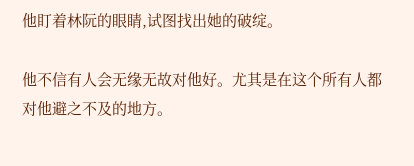他盯着林阮的眼睛,试图找出她的破绽。

他不信有人会无缘无故对他好。尤其是在这个所有人都对他避之不及的地方。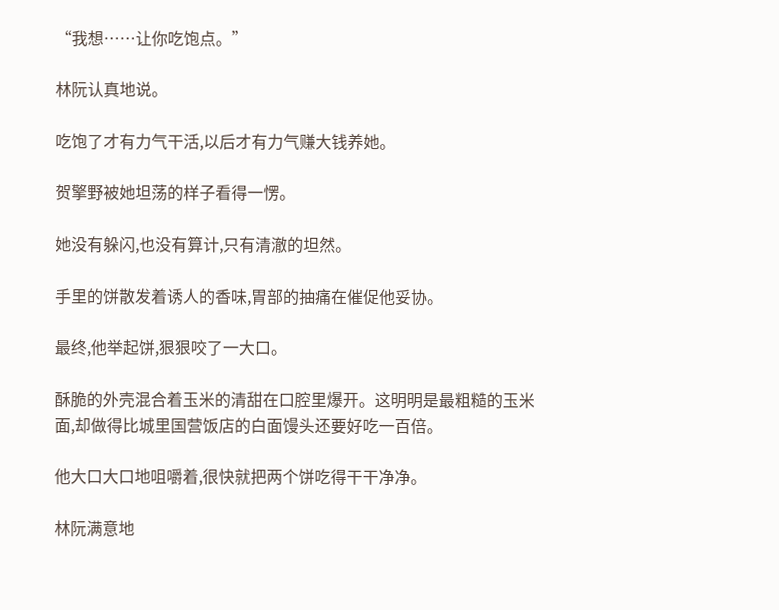“我想……让你吃饱点。”

林阮认真地说。

吃饱了才有力气干活,以后才有力气赚大钱养她。

贺擎野被她坦荡的样子看得一愣。

她没有躲闪,也没有算计,只有清澈的坦然。

手里的饼散发着诱人的香味,胃部的抽痛在催促他妥协。

最终,他举起饼,狠狠咬了一大口。

酥脆的外壳混合着玉米的清甜在口腔里爆开。这明明是最粗糙的玉米面,却做得比城里国营饭店的白面馒头还要好吃一百倍。

他大口大口地咀嚼着,很快就把两个饼吃得干干净净。

林阮满意地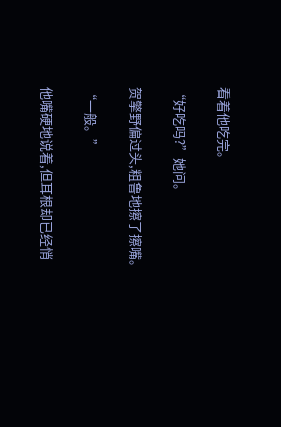看着他吃完。

“好吃吗?”她问。

贺擎野偏过头,粗鲁地擦了擦嘴。

“一般。”

他嘴硬地说着,但耳根却已经悄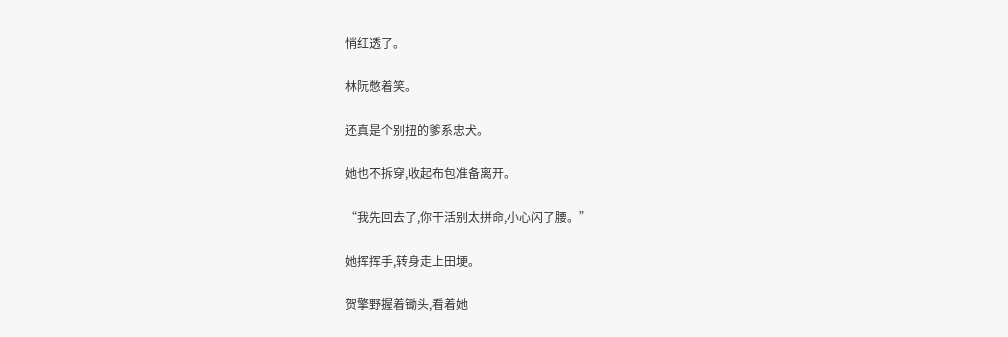悄红透了。

林阮憋着笑。

还真是个别扭的爹系忠犬。

她也不拆穿,收起布包准备离开。

“我先回去了,你干活别太拼命,小心闪了腰。”

她挥挥手,转身走上田埂。

贺擎野握着锄头,看着她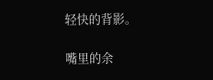轻快的背影。

嘴里的余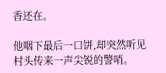香还在。

他咽下最后一口饼,却突然听见村头传来一声尖锐的警哨。